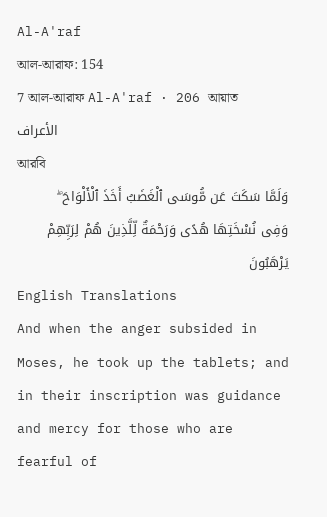Al-A'raf
আল-আরাফ: 154
7 আল-আরাফ Al-A'raf · 206 আয়াত الأعراف
আরবি
وَلَمَّا سَكَتَ عَن مُّوسَى ٱلْغَضَبُ أَخَذَ ٱلْأَلْوَاحَ ۖ وَفِى نُسْخَتِهَا هُدًى وَرَحْمَةٌ لِّلَّذِينَ هُمْ لِرَبِّهِمْ يَرْهَبُونَ
English Translations
And when the anger subsided in Moses, he took up the tablets; and in their inscription was guidance and mercy for those who are fearful of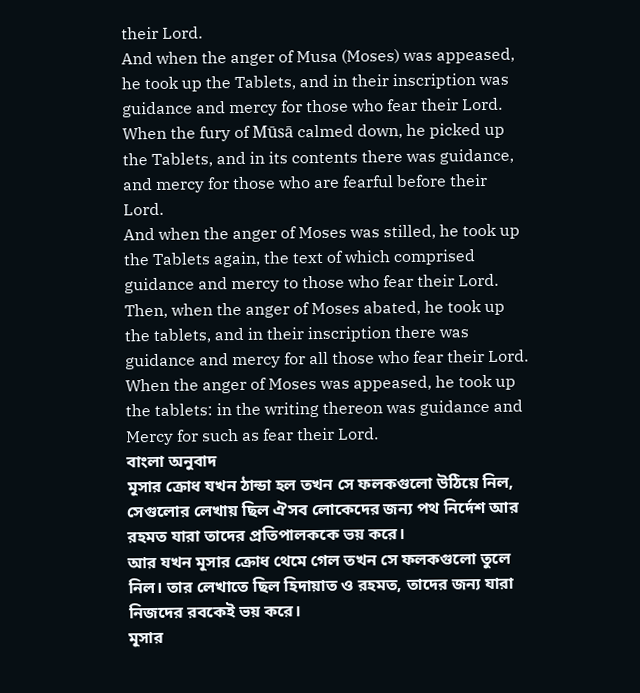their Lord.
And when the anger of Musa (Moses) was appeased, he took up the Tablets, and in their inscription was guidance and mercy for those who fear their Lord.
When the fury of Mūsā calmed down, he picked up the Tablets, and in its contents there was guidance, and mercy for those who are fearful before their Lord.
And when the anger of Moses was stilled, he took up the Tablets again, the text of which comprised guidance and mercy to those who fear their Lord.
Then, when the anger of Moses abated, he took up the tablets, and in their inscription there was guidance and mercy for all those who fear their Lord.
When the anger of Moses was appeased, he took up the tablets: in the writing thereon was guidance and Mercy for such as fear their Lord.
বাংলা অনুবাদ
মূসার ক্রোধ যখন ঠান্ডা হল তখন সে ফলকগুলো উঠিয়ে নিল, সেগুলোর লেখায় ছিল ঐসব লোকেদের জন্য পথ নির্দেশ আর রহমত যারা তাদের প্রতিপালককে ভয় করে।
আর যখন মূসার ক্রোধ থেমে গেল তখন সে ফলকগুলো তুলে নিল। তার লেখাতে ছিল হিদায়াত ও রহমত, তাদের জন্য যারা নিজদের রবকেই ভয় করে।
মূসার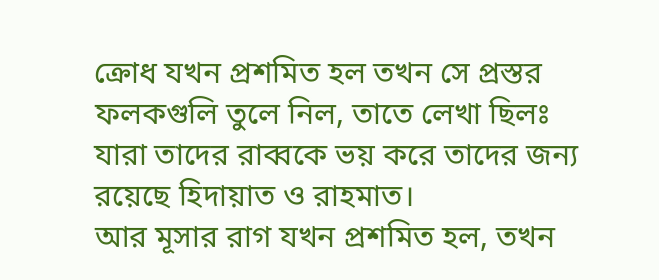ক্রোধ যখন প্রশমিত হল তখন সে প্রস্তর ফলকগুলি তুলে নিল, তাতে লেখা ছিলঃ যারা তাদের রাব্বকে ভয় করে তাদের জন্য রয়েছে হিদায়াত ও রাহমাত।
আর মূসার রাগ যখন প্রশমিত হল, তখন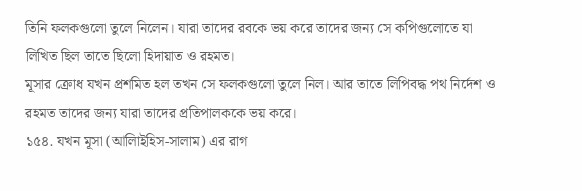তিনি ফলকগুলো তুলে নিলেন। যারা তাদের রবকে ভয় করে তাদের জন্য সে কপিগুলোতে যা লিখিত ছিল তাতে ছিলো হিদায়াত ও রহমত।
মূসার ক্রোধ যখন প্রশমিত হল তখন সে ফলকগুলো তুলে নিল। আর তাতে লিপিবদ্ধ পথ নির্দেশ ও রহমত তাদের জন্য যারা তাদের প্রতিপালককে ভয় করে।
১৫৪. যখন মূসা (আলিাইহিস-সালাম) এর রাগ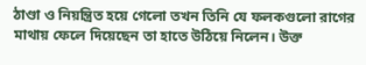ঠাণ্ডা ও নিয়ন্ত্রিত হয়ে গেলো তখন তিনি যে ফলকগুলো রাগের মাথায় ফেলে দিয়েছেন তা হাতে উঠিয়ে নিলেন। উক্ত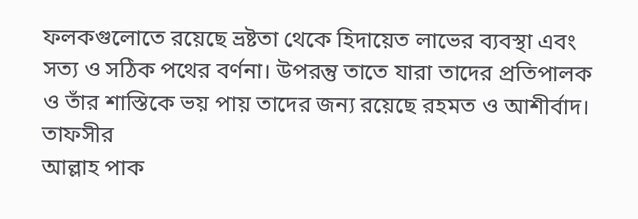ফলকগুলোতে রয়েছে ভ্রষ্টতা থেকে হিদায়েত লাভের ব্যবস্থা এবং সত্য ও সঠিক পথের বর্ণনা। উপরন্তু তাতে যারা তাদের প্রতিপালক ও তাঁর শাস্তিকে ভয় পায় তাদের জন্য রয়েছে রহমত ও আশীর্বাদ।
তাফসীর
আল্লাহ পাক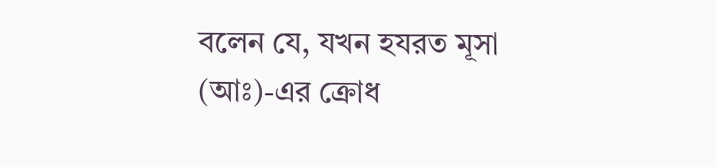বলেন যে, যখন হযরত মূসা (আঃ)-এর ক্রোধ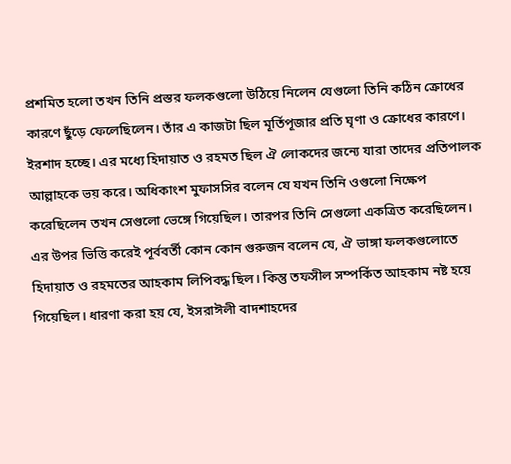প্রশমিত হলো তখন তিনি প্রস্তর ফলকগুলো উঠিয়ে নিলেন যেগুলো তিনি কঠিন ক্রোধের কারণে ছুঁড়ে ফেলেছিলেন। তাঁর এ কাজটা ছিল মূর্তিপূজার প্রতি ঘৃণা ও ক্রোধের কারণে। ইরশাদ হচ্ছে। এর মধ্যে হিদায়াত ও রহমত ছিল ঐ লোকদের জন্যে যারা তাদের প্রতিপালক আল্লাহকে ভয় করে। অধিকাংশ মুফাসসির বলেন যে যখন তিনি ওগুলো নিক্ষেপ করেছিলেন তখন সেগুলো ভেঙ্গে গিয়েছিল। তারপর তিনি সেগুলো একত্রিত করেছিলেন। এর উপর ভিত্তি করেই পূর্ববর্তী কোন কোন গুরুজন বলেন যে, ঐ ভাঙ্গা ফলকগুলোতে হিদায়াত ও রহমতের আহকাম লিপিবদ্ধ ছিল। কিন্তু তফসীল সম্পর্কিত আহকাম নষ্ট হয়ে গিয়েছিল। ধারণা করা হয় যে, ইসরাঈলী বাদশাহদের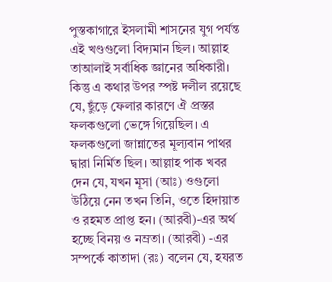পুস্তকাগারে ইসলামী শাসনের যুগ পর্যন্ত এই খণ্ডগুলো বিদ্যমান ছিল। আল্লাহ তাআলাই সর্বাধিক জ্ঞানের অধিকারী। কিন্তু এ কথার উপর স্পষ্ট দলীল রয়েছে যে, ছুঁড়ে ফেলার কারণে ঐ প্রস্তর ফলকগুলো ভেঙ্গে গিয়েছিল। এ ফলকগুলো জান্নাতের মূল্যবান পাথর দ্বারা নির্মিত ছিল। আল্লাহ পাক খবর দেন যে, যখন মূসা (আঃ) ওগুলো উঠিয়ে নেন তখন তিনি, ওতে হিদায়াত ও রহমত প্রাপ্ত হন। (আরবী)-এর অর্থ হচ্ছে বিনয় ও নম্রতা। (আরবী) -এর সম্পর্কে কাতাদা (রঃ) বলেন যে, হযরত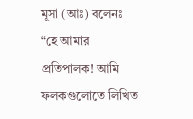মূসা (আঃ) বলেনঃ “হে আমার প্রতিপালক! আমি ফলকগুলোতে লিখিত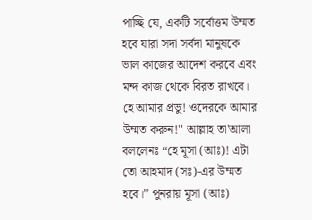পাচ্ছি যে, একটি সর্বোত্তম উম্মত হবে যারা সদা সর্বদা মানুষকে ভাল কাজের আদেশ করবে এবং মন্দ কাজ থেকে বিরত রাখবে। হে আমার প্রভু! ওদেরকে আমার উম্মত করুন!" আল্লাহ তা'আলা বললেনঃ “হে মূসা (আঃ)! এটা তো আহমাদ (সঃ)-এর উম্মত হবে।” পুনরায় মূসা (আঃ)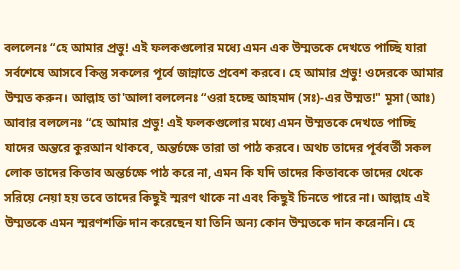বললেনঃ “হে আমার প্রভু! এই ফলকগুলোর মধ্যে এমন এক উম্মতকে দেখতে পাচ্ছি যারা সর্বশেষে আসবে কিন্তু সকলের পূর্বে জান্নাতে প্রবেশ করবে। হে আমার প্রভু! ওদেরকে আমার উম্মত করুন। আল্লাহ তা'আলা বললেনঃ “ওরা হচ্ছে আহমাদ (সঃ)-এর উম্মত!" মূসা (আঃ) আবার বললেনঃ “হে আমার প্রভু! এই ফলকগুলোর মধ্যে এমন উম্মতকে দেখতে পাচ্ছি যাদের অন্তরে কুরআন থাকবে, অন্তৰ্চক্ষে তারা তা পাঠ করবে। অথচ তাদের পূর্ববর্তী সকল লোক তাদের কিতাব অন্তর্চক্ষে পাঠ করে না, এমন কি যদি তাদের কিতাবকে তাদের থেকে সরিয়ে নেয়া হয় তবে তাদের কিছুই স্মরণ থাকে না এবং কিছুই চিনতে পারে না। আল্লাহ এই উম্মতকে এমন স্মরণশক্তি দান করেছেন যা তিনি অন্য কোন উম্মতকে দান করেননি। হে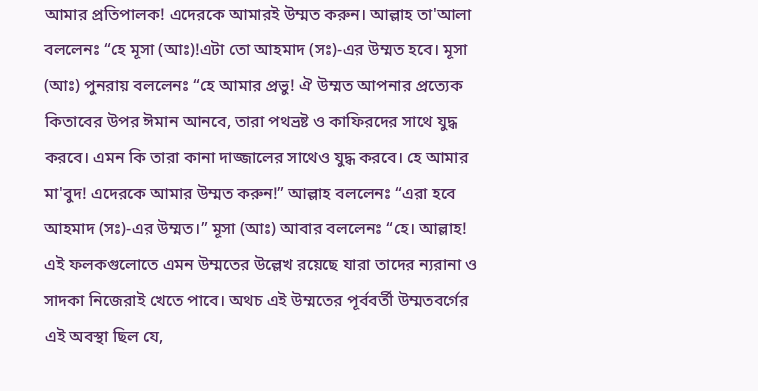আমার প্রতিপালক! এদেরকে আমারই উম্মত করুন। আল্লাহ তা'আলা বললেনঃ “হে মূসা (আঃ)!এটা তো আহমাদ (সঃ)-এর উম্মত হবে। মূসা (আঃ) পুনরায় বললেনঃ “হে আমার প্রভু! ঐ উম্মত আপনার প্রত্যেক কিতাবের উপর ঈমান আনবে, তারা পথভ্রষ্ট ও কাফিরদের সাথে যুদ্ধ করবে। এমন কি তারা কানা দাজ্জালের সাথেও যুদ্ধ করবে। হে আমার মা'বুদ! এদেরকে আমার উম্মত করুন!” আল্লাহ বললেনঃ “এরা হবে আহমাদ (সঃ)-এর উম্মত।” মূসা (আঃ) আবার বললেনঃ “হে। আল্লাহ! এই ফলকগুলোতে এমন উম্মতের উল্লেখ রয়েছে যারা তাদের ন্যরানা ও সাদকা নিজেরাই খেতে পাবে। অথচ এই উম্মতের পূর্ববর্তী উম্মতবর্গের এই অবস্থা ছিল যে,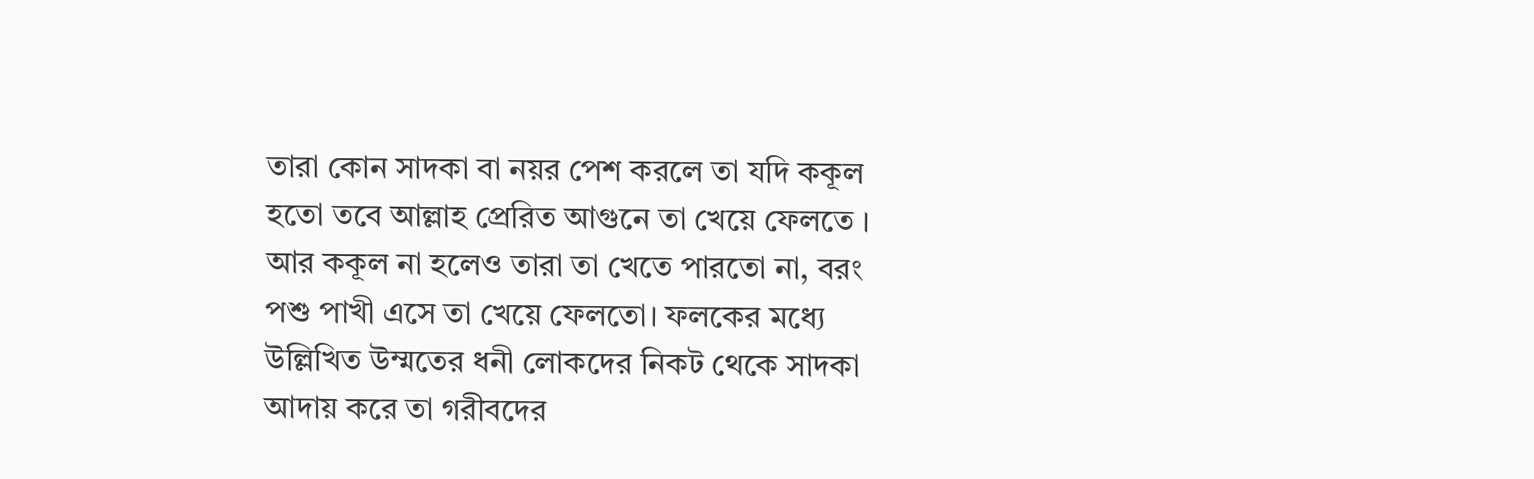তারা কোন সাদকা বা নয়র পেশ করলে তা যদি ককূল হতো তবে আল্লাহ প্রেরিত আগুনে তা খেয়ে ফেলতে । আর ককূল না হলেও তারা তা খেতে পারতো না, বরং পশু পাখী এসে তা খেয়ে ফেলতো। ফলকের মধ্যে উল্লিখিত উম্মতের ধনী লোকদের নিকট থেকে সাদকা আদায় করে তা গরীবদের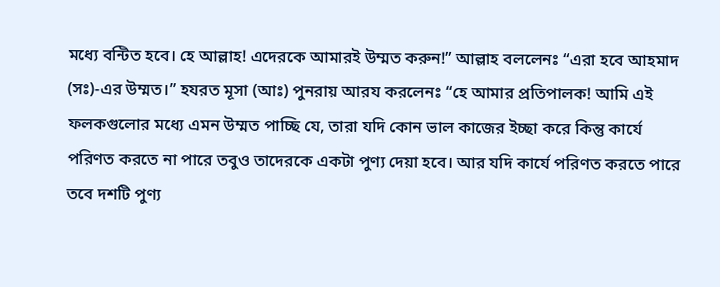মধ্যে বন্টিত হবে। হে আল্লাহ! এদেরকে আমারই উম্মত করুন!” আল্লাহ বললেনঃ “এরা হবে আহমাদ (সঃ)-এর উম্মত।” হযরত মূসা (আঃ) পুনরায় আরয করলেনঃ “হে আমার প্রতিপালক! আমি এই ফলকগুলোর মধ্যে এমন উম্মত পাচ্ছি যে, তারা যদি কোন ভাল কাজের ইচ্ছা করে কিন্তু কার্যে পরিণত করতে না পারে তবুও তাদেরকে একটা পুণ্য দেয়া হবে। আর যদি কার্যে পরিণত করতে পারে তবে দশটি পুণ্য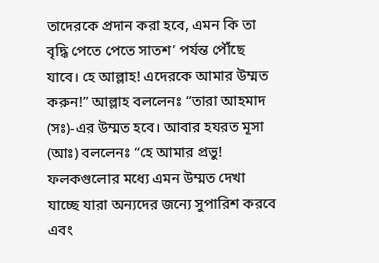তাদেরকে প্রদান করা হবে, এমন কি তা বৃদ্ধি পেতে পেতে সাতশ’ পর্যন্ত পৌঁছে যাবে। হে আল্লাহ! এদেরকে আমার উম্মত করুন!” আল্লাহ বললেনঃ “তারা আহমাদ (সঃ)-এর উম্মত হবে। আবার হযরত মূসা (আঃ) বললেনঃ “হে আমার প্রভু! ফলকগুলোর মধ্যে এমন উম্মত দেখা যাচ্ছে যারা অন্যদের জন্যে সুপারিশ করবে এবং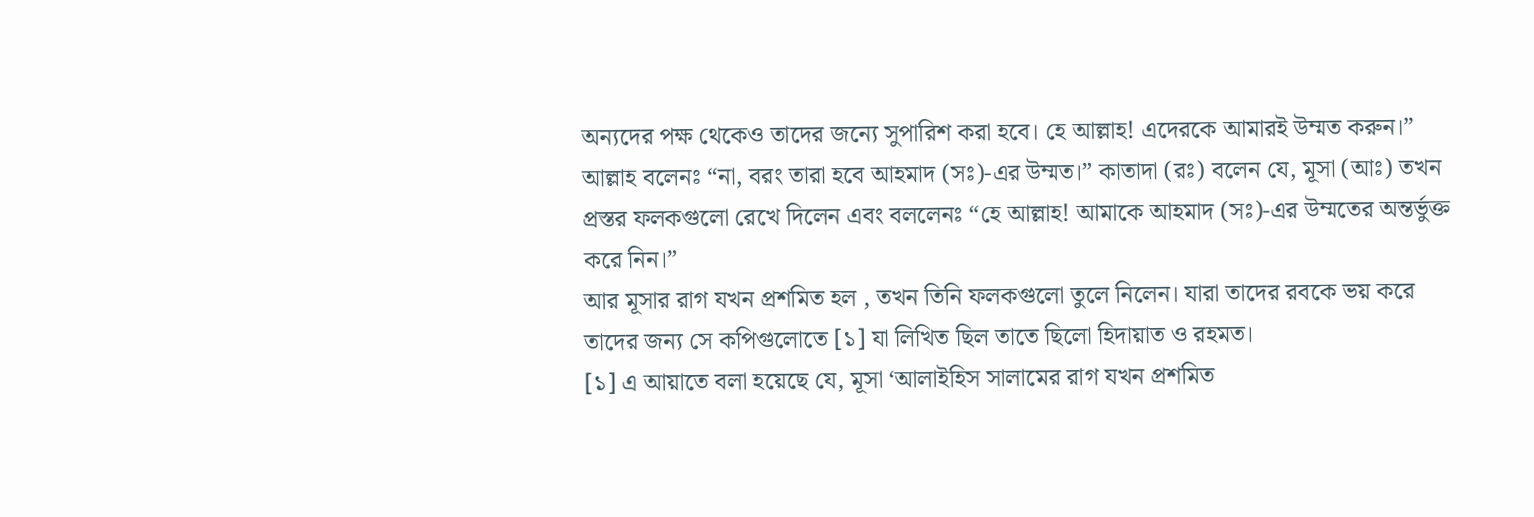অন্যদের পক্ষ থেকেও তাদের জন্যে সুপারিশ করা হবে। হে আল্লাহ! এদেরকে আমারই উম্মত করুন।” আল্লাহ বলেনঃ “না, বরং তারা হবে আহমাদ (সঃ)-এর উম্মত।” কাতাদা (রঃ) বলেন যে, মূসা (আঃ) তখন প্রস্তর ফলকগুলো রেখে দিলেন এবং বললেনঃ “হে আল্লাহ! আমাকে আহমাদ (সঃ)-এর উম্মতের অন্তর্ভুক্ত করে নিন।”
আর মূসার রাগ যখন প্রশমিত হল , তখন তিনি ফলকগুলো তুলে নিলেন। যারা তাদের রবকে ভয় করে তাদের জন্য সে কপিগুলোতে [১] যা লিখিত ছিল তাতে ছিলো হিদায়াত ও রহমত।
[১] এ আয়াতে বলা হয়েছে যে, মূসা ‘আলাইহিস সালামের রাগ যখন প্রশমিত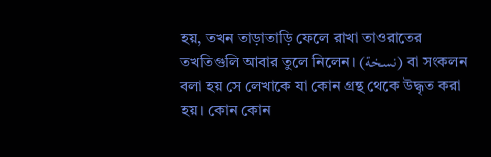হয়, তখন তাড়াতাড়ি ফেলে রাখা তাওরাতের তখতিগুলি আবার তুলে নিলেন। (نسخة) বা সংকলন বলা হয় সে লেখাকে যা কোন গ্রন্থ থেকে উদ্ধৃত করা হয়। কোন কোন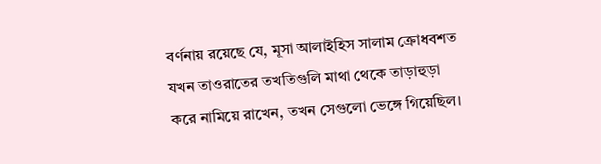বর্ণনায় রয়েছে যে, মূসা আলাইহিস সালাম ক্রোধবশত যখন তাওরাতের তখতিগুলি মাথা থেকে তাড়াহুড়া করে নামিয়ে রাখেন, তখন সেগুলো ভেঙ্গে গিয়েছিল।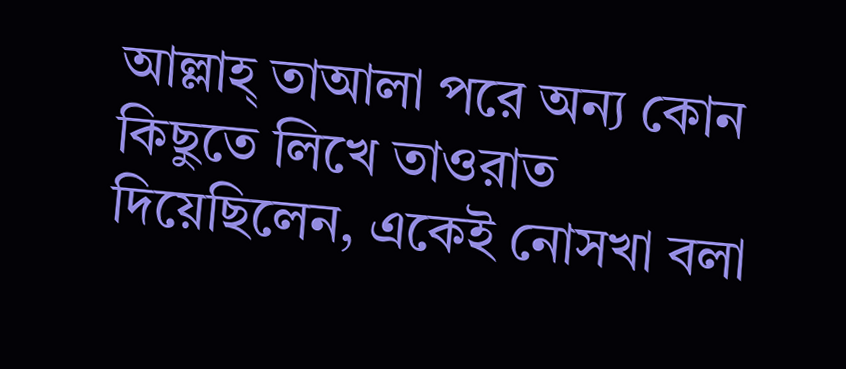আল্লাহ্ তাআলা পরে অন্য কোন কিছুতে লিখে তাওরাত দিয়েছিলেন, একেই নোসখা বলা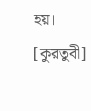হয়। [কুরতুবী]